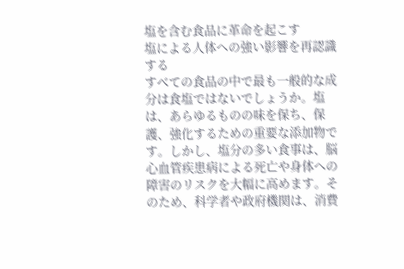塩を含む食品に革命を起こす
塩による人体への強い影響を再認識する
すべての食品の中で最も一般的な成分は食塩ではないでしょうか。塩は、あらゆるものの味を保ち、保護、強化するための重要な添加物です。しかし、塩分の多い食事は、脳心血管疾患病による死亡や身体への障害のリスクを大幅に高めます。そのため、科学者や政府機関は、消費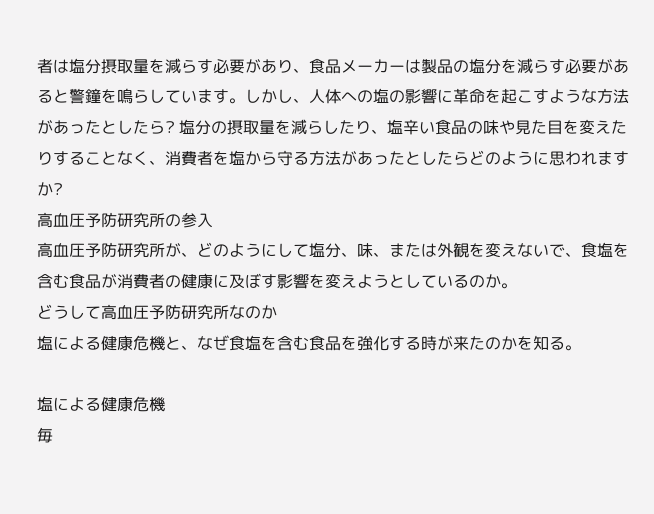者は塩分摂取量を減らす必要があり、食品メーカーは製品の塩分を減らす必要があると警鐘を鳴らしています。しかし、人体への塩の影響に革命を起こすような方法があったとしたら? 塩分の摂取量を減らしたり、塩辛い食品の味や見た目を変えたりすることなく、消費者を塩から守る方法があったとしたらどのように思われますか?
高血圧予防研究所の参入
高血圧予防研究所が、どのようにして塩分、味、または外観を変えないで、食塩を含む食品が消費者の健康に及ぼす影響を変えようとしているのか。
どうして高血圧予防研究所なのか
塩による健康危機と、なぜ食塩を含む食品を強化する時が来たのかを知る。

塩による健康危機
毎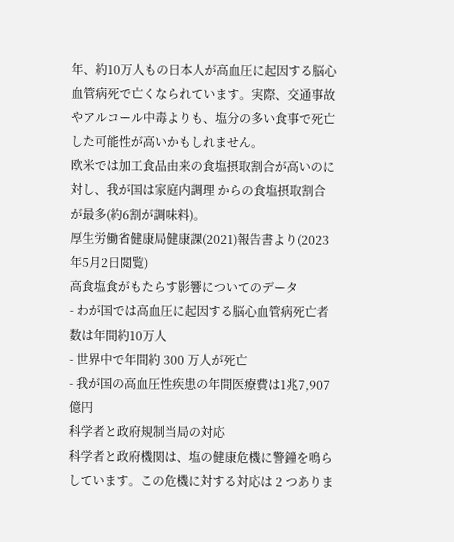年、約10万人もの日本人が高血圧に起因する脳心血管病死で亡くなられています。実際、交通事故やアルコール中毒よりも、塩分の多い食事で死亡した可能性が高いかもしれません。
欧米では加工食品由来の食塩摂取割合が高いのに対し、我が国は家庭内調理 からの食塩摂取割合が最多(約6割が調味料)。
厚生労働省健康局健康課(2021)報告書より(2023年5月2日閲覧)
高食塩食がもたらす影響についてのデータ
- わが国では高血圧に起因する脳心血管病死亡者数は年間約10万人
- 世界中で年間約 300 万人が死亡
- 我が国の高血圧性疾患の年間医療費は1兆7,907億円
科学者と政府規制当局の対応
科学者と政府機関は、塩の健康危機に警鐘を鳴らしています。この危機に対する対応は 2 つありま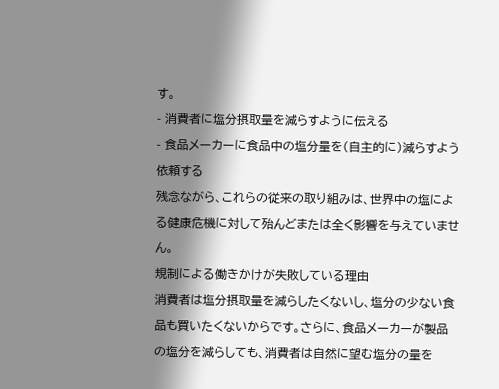す。
- 消費者に塩分摂取量を減らすように伝える
- 食品メーカーに食品中の塩分量を(自主的に)減らすよう依頼する
残念ながら、これらの従来の取り組みは、世界中の塩による健康危機に対して殆んどまたは全く影響を与えていません。
規制による働きかけが失敗している理由
消費者は塩分摂取量を減らしたくないし、塩分の少ない食品も買いたくないからです。さらに、食品メーカーが製品の塩分を減らしても、消費者は自然に望む塩分の量を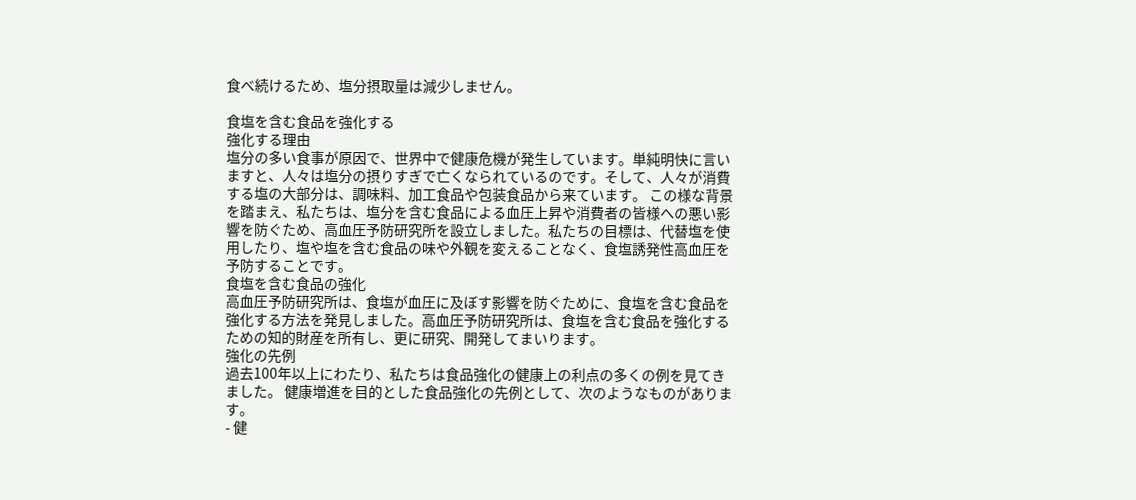食べ続けるため、塩分摂取量は減少しません。

食塩を含む食品を強化する
強化する理由
塩分の多い食事が原因で、世界中で健康危機が発生しています。単純明快に言いますと、人々は塩分の摂りすぎで亡くなられているのです。そして、人々が消費する塩の大部分は、調味料、加工食品や包装食品から来ています。 この様な背景を踏まえ、私たちは、塩分を含む食品による血圧上昇や消費者の皆様への悪い影響を防ぐため、高血圧予防研究所を設立しました。私たちの目標は、代替塩を使用したり、塩や塩を含む食品の味や外観を変えることなく、食塩誘発性高血圧を予防することです。
食塩を含む食品の強化
高血圧予防研究所は、食塩が血圧に及ぼす影響を防ぐために、食塩を含む食品を強化する方法を発見しました。高血圧予防研究所は、食塩を含む食品を強化するための知的財産を所有し、更に研究、開発してまいります。
強化の先例
過去100年以上にわたり、私たちは食品強化の健康上の利点の多くの例を見てきました。 健康増進を目的とした食品強化の先例として、次のようなものがあります。
- 健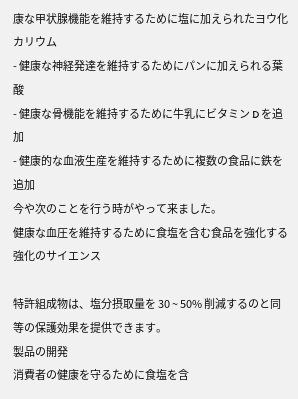康な甲状腺機能を維持するために塩に加えられたヨウ化カリウム
- 健康な神経発達を維持するためにパンに加えられる葉酸
- 健康な骨機能を維持するために牛乳にビタミン D を追加
- 健康的な血液生産を維持するために複数の食品に鉄を追加
今や次のことを行う時がやって来ました。
健康な血圧を維持するために食塩を含む食品を強化する
強化のサイエンス

特許組成物は、塩分摂取量を 30 ~ 50% 削減するのと同等の保護効果を提供できます。
製品の開発
消費者の健康を守るために食塩を含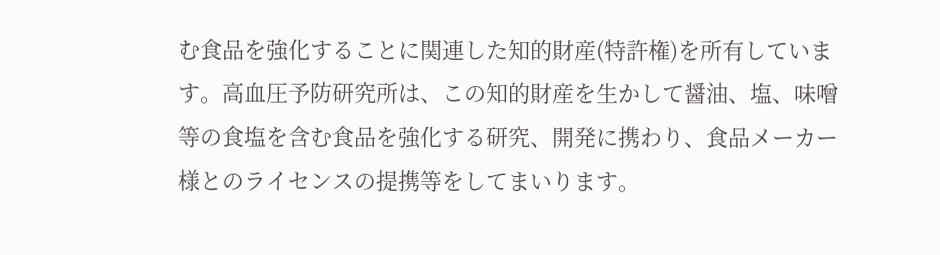む食品を強化することに関連した知的財産(特許権)を所有しています。高血圧予防研究所は、この知的財産を生かして醤油、塩、味噌等の食塩を含む食品を強化する研究、開発に携わり、食品メーカー様とのライセンスの提携等をしてまいります。